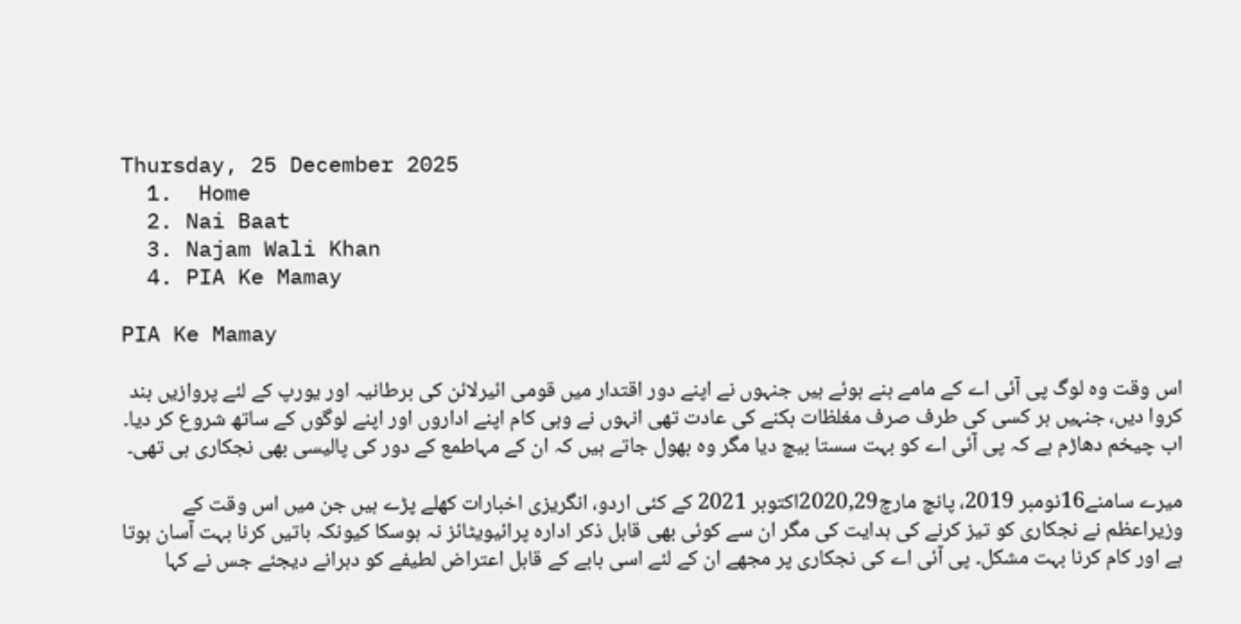Thursday, 25 December 2025
  1.  Home
  2. Nai Baat
  3. Najam Wali Khan
  4. PIA Ke Mamay

PIA Ke Mamay

اس وقت وہ لوگ پی آئی اے کے مامے بنے ہوئے ہیں جنہوں نے اپنے دور اقتدار میں قومی ائیرلائن کی برطانیہ اور یورپ کے لئے پروازیں بند کروا دیں، جنہیں ہر کسی کی طرف صرف مغلظات بکنے کی عادت تھی انہوں نے وہی کام اپنے اداروں اور اپنے لوگوں کے ساتھ شروع کر دیا۔ اب چیخم دھاڑم ہے کہ پی آئی اے کو بہت سستا بیچ دیا مگر وہ بھول جاتے ہیں کہ ان کے مہاطمع کے دور کی پالیسی بھی نجکاری ہی تھی۔

میرے سامنے16نومبر 2019، پانچ مارچ2020,29اکتوبر 2021 کے کئی اردو، انگریزی اخبارات کھلے پڑے ہیں جن میں اس وقت کے وزیراعظم نے نجکاری کو تیز کرنے کی ہدایت کی مگر ان سے کوئی بھی قابل ذکر ادارہ پرائیویٹائز نہ ہوسکا کیونکہ باتیں کرنا بہت آسان ہوتا ہے اور کام کرنا بہت مشکل۔ پی آئی اے کی نجکاری پر مجھے ان کے لئے اسی بابے کے قابل اعتراض لطیفے کو دہرانے دیجئے جس نے کہا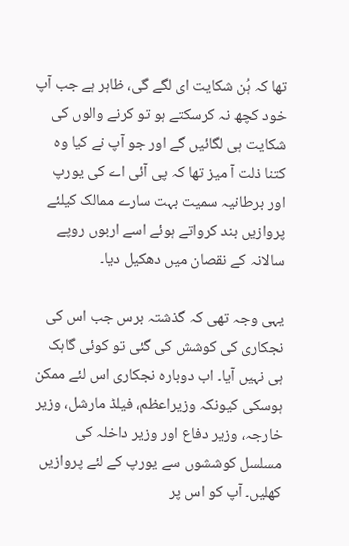تھا کہ ہُن شکایت ای لگے گی، ظاہر ہے جب آپ خود کچھ نہ کرسکتے ہو تو کرنے والوں کی شکایت ہی لگائیں گے اور جو آپ نے کیا وہ کتنا ذلت آ میز تھا کہ پی آئی اے کی یورپ اور برطانیہ سمیت بہت سارے ممالک کیلئے پروازیں بند کرواتے ہوئے اسے اربوں روپے سالانہ کے نقصان میں دھکیل دیا۔

یہی وجہ تھی کہ گذشتہ برس جب اس کی نجکاری کی کوشش کی گئی تو کوئی گاہک ہی نہیں آیا۔ اب دوبارہ نجکاری اس لئے ممکن ہوسکی کیونکہ وزیراعظم، فیلڈ مارشل، وزیر خارجہ، وزیر دفاع اور وزیر داخلہ کی مسلسل کوششوں سے یورپ کے لئے پروازیں کھلیں۔ آپ کو اس پر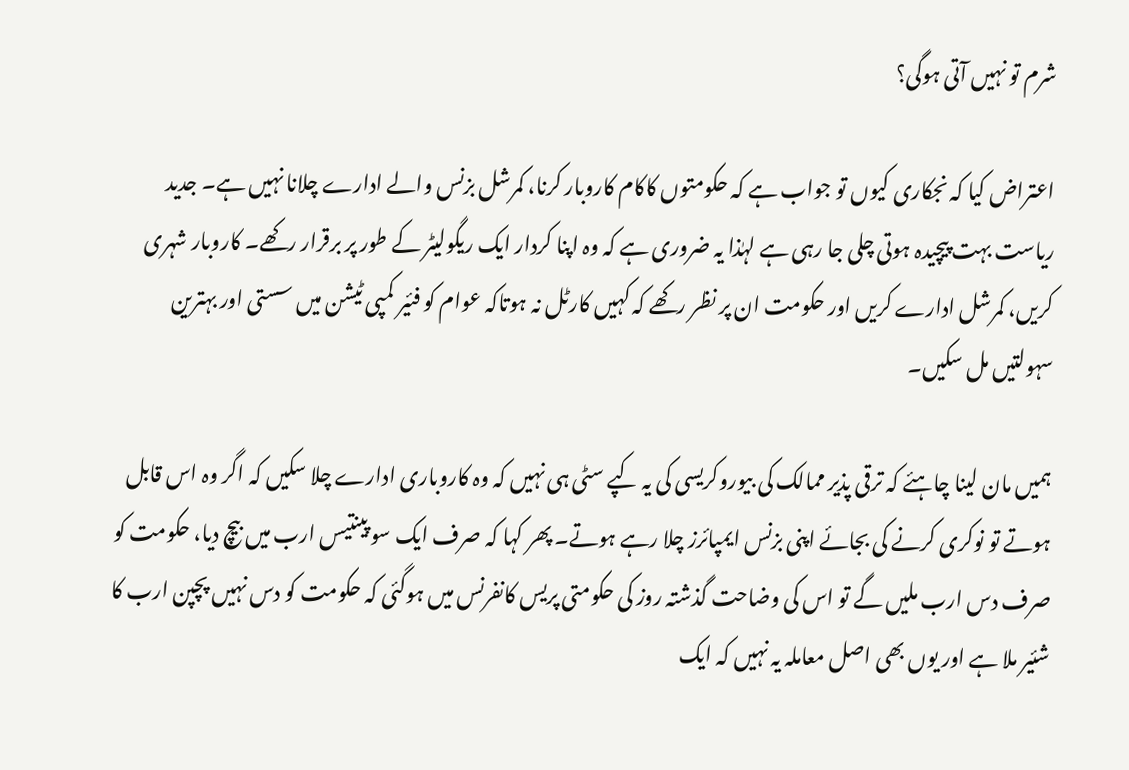شرم تو نہیں آتی ہوگی؟

اعتراض کیا کہ نجکاری کیوں تو جواب ہے کہ حکومتوں کاکام کاروبار کرنا، کمرشل بزنس والے ادارے چلانا نہیں ہے۔ جدید ریاست بہت پیچیدہ ہوتی چلی جا رہی ہے لہٰذا یہ ضروری ہے کہ وہ اپنا کردار ایک ریگولیٹر کے طور پر برقرار رکھے۔ کاروبار شہری کریں، کمرشل ادارے کریں اور حکومت ان پر نظر رکھے کہ کہیں کارٹل نہ ہوتاکہ عوام کو فئیر کمپی ٹیشن میں سستی اور بہترین سہولتیں مل سکیں۔

ہمیں مان لینا چاہئے کہ ترقی پذیر ممالک کی بیوروکریسی کی یہ کپے سٹی ہی نہیں کہ وہ کاروباری ادارے چلا سکیں کہ اگر وہ اس قابل ہوتے تو نوکری کرنے کی بجائے اپنی بزنس ایمپائرز چلا رہے ہوتے۔ پھر کہا کہ صرف ایک سو پینتیس ارب میں بیچ دیا، حکومت کو صرف دس ارب ملیں گے تو اس کی وضاحت گذشتہ روز کی حکومتی پریس کانفرنس میں ہوگئی کہ حکومت کو دس نہیں پچپن ارب کا شئیر ملا ہے اور یوں بھی اصل معاملہ یہ نہیں کہ ایک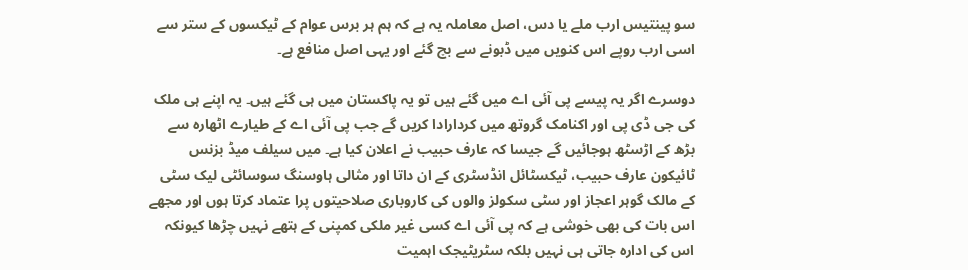سو پینتیس ارب ملے یا دس، اصل معاملہ یہ ہے کہ ہم ہر برس عوام کے ٹیکسوں کے ستر سے اسی ارب روپے اس کنویں میں ڈبونے سے بچ گئے اور یہی اصل منافع ہے۔

دوسرے اگر یہ پیسے پی آئی اے میں گئے ہیں تو یہ پاکستان میں ہی گئے ہیں۔ یہ اپنے ہی ملک کی جی ڈی پی اور اکنامک گروتھ میں کردارادا کریں گے جب پی آئی اے کے طیارے اٹھارہ سے بڑھ کے اڑسٹھ ہوجائیں گے جیسا کہ عارف حبیب نے اعلان کیا ہے۔ میں سیلف میڈ بزنس ٹائیکون عارف حبیب، ٹیکسٹائل انڈسٹری کے ان داتا اور مثالی ہاوسنگ سوسائٹی لیک سٹی کے مالک گوہر اعجاز اور سٹی سکولز والوں کی کاروباری صلاحیتوں پرا عتماد کرتا ہوں اور مجھے اس بات کی بھی خوشی ہے کہ پی آئی اے کسی غیر ملکی کمپنی کے ہتھے نہیں چڑھا کیونکہ اس کی ادارہ جاتی ہی نہیں بلکہ سٹریٹیجک اہمیت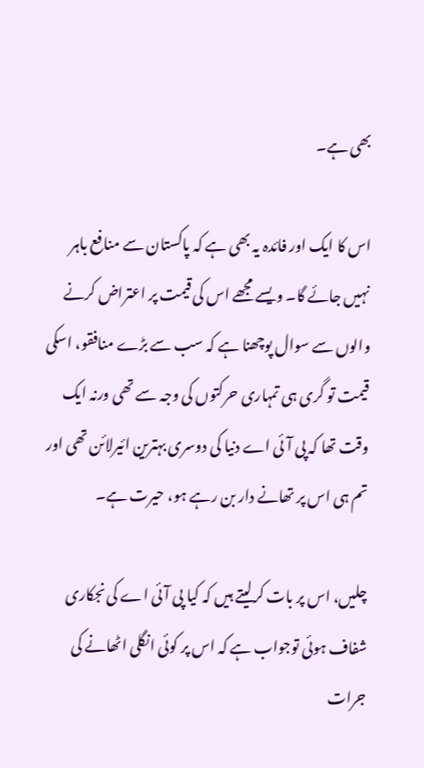بھی ہے۔

اس کا ایک اور فائدہ یہ بھی ہے کہ پاکستان سے منافع باہر نہیں جائے گا۔ ویسے مجھے اس کی قیمت پر اعتراض کرنے والوں سے سوال پوچھنا ہے کہ سب سے بڑے منافقو، اسکی قیمت تو گری ہی تمہاری حرکتوں کی وجہ سے تھی ورنہ ایک وقت تھا کہ پی آئی اے دنیا کی دوسری بہترین ائیرلائن تھی اور تم ہی اس پر تھانے دار بن رہے ہو، حیرت ہے۔

چلیں، اس پر بات کرلیتے ہیں کہ کیا پی آئی اے کی نجکاری شفاف ہوئی توجواب ہے کہ اس پر کوئی انگلی اٹھانے کی جرات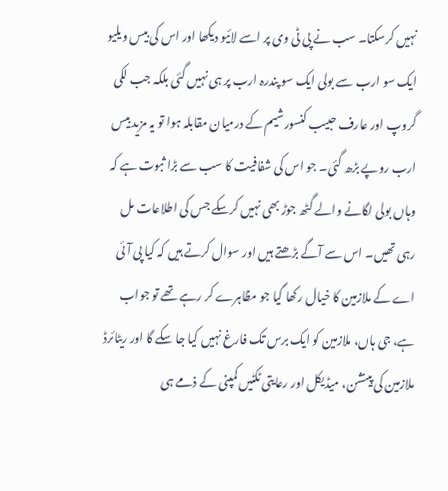نہیں کرسکتا۔ سب نے پی ٹی وی پر اسے لائیو دیکھا اور اس کی بیس ویلیو ایک سو ارب سے بولی ایک سو پندرہ ارب پر ہی نہیں گئی بلکہ جب لکی گروپ اور عارف حبیب کنسورشیم کے درمیان مقابلہ ہوا تو یہ مزید بیس ارب روپے بڑھ گئی۔ جو اس کی شفافیت کا سب سے بڑا ثبوت ہے کہ وہاں بولی لگانے والے گٹھ جوڑ بھی نہیں کرسکے جس کی اطلاعات مل رہی تھیں۔ اس سے آگے بڑھتے ہیں اور سوال کرتے ہیں کہ کیا پی آئی اے کے ملازمین کا خیال رکھا گیا جو مظاہرے کر رہے تھے تو جواب ہے، جی ہاں، ملازمین کو ایک برس تک فارغ نہیں کیا جا سکے گا اور ریٹائرڈ ملازمین کی پینشن، میڈیکل اور رعایتی ٹکٹیں کمپنی کے ذمے ہی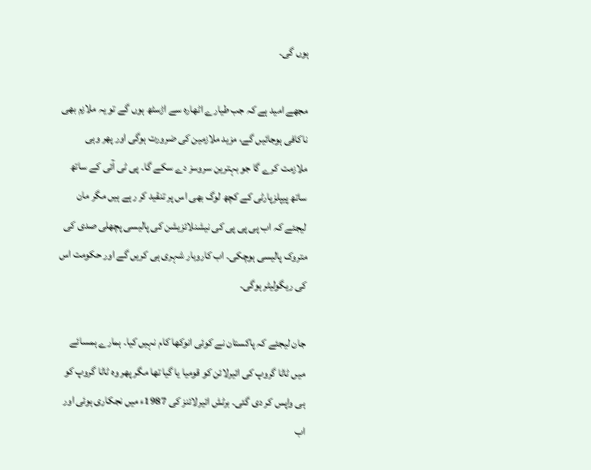ہوں گی۔

مجھے امید ہے کہ جب طیارے اٹھارہ سے اڑسٹھ ہوں گے تو یہ ملازم بھی ناکافی ہوجائیں گے، مزید ملازمین کی ضرورت ہوگی اور پھر وہی ملازمت کرے گا جو بہترین سروسز دے سکے گا۔ پی ٹی آئی کے ساتھ ساتھ پیپلزپارٹی کے کچھ لوگ بھی اس پر تنقید کر رہے ہیں مگر مان لیجئے کہ اب پی پی پی کی نیشنلائزیشن کی پالیسی پچھلی صدی کی متروک پالیسی ہوچکی۔ اب کاروبار شہری ہی کریں گے اور حکومت اس کی ریگولیٹر ہوگی۔

جان لیجئے کہ پاکستان نے کوئی انوکھا کام نہیں کیا۔ ہمارے ہمسائے میں ٹاٹا گروپ کی ائیرلائن کو قومیا یا گیا تھا مگر پھر وہ ٹاٹا گروپ کو ہی واپس کر دی گئی۔ برٹش ائیرلائنز کی 1987ء میں نجکاری ہوئی اور اب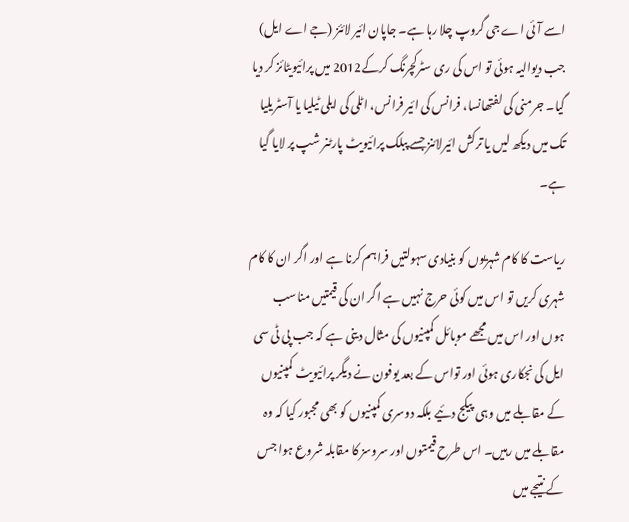اسے آئی اے جی گروپ چلا رہا ہے۔ جاپان ائیر لائئز (جے اے ایل) جب دیوالیہ ہوئی تو اس کی ری سٹرکچرنگ کرکے2012 میں پرائیویٹائز کر دیا گیا۔ جرمنی کی لفتھانسا، فرانس کی ائیر فرانس، اٹلی کی ایلی ٹیلیا یا آسٹریلیا تک میں دیکھ لیں یا ترکش ائیرلائنز جسے پبلک پرائیویٹ پارٹنر شپ پر لایا گیا ہے۔

ریاست کا کام شہریوں کو بنیادی سہولتیں فراہم کرنا ہے اور اگر ان کا کام شہری کریں تو اس میں کوئی حرج نہیں ہے اگر ان کی قیمتیں مناسب ہوں اور اس میں مجھے موبائل کمپنیوں کی مثال دینی ہے کہ جب پی ٹی سی ایل کی نجکاری ہوئی اور تواس کے بعد یوفون نے دیگر پرائیویٹ کمپنیوں کے مقابلے میں وہی پیکج دئیے بلکہ دوسری کمپنیوں کو بھی مجبور کیا کہ وہ مقابلے میں رہیں۔ اس طرح قیمتوں اور سروسز کا مقابلہ شروع ہوا جس کے نتیجے میں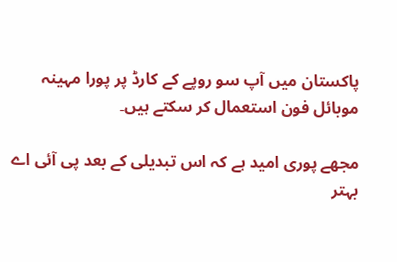پاکستان میں آپ سو روپے کے کارڈ پر پورا مہینہ موبائل فون استعمال کر سکتے ہیں۔

مجھے پوری امید ہے کہ اس تبدیلی کے بعد پی آئی اے بہتر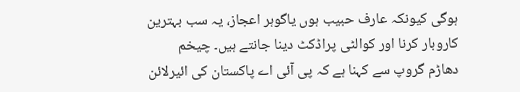ہوگی کیونکہ عارف حبیب ہوں یاگوہر اعجاز، یہ سب بہترین کاروبار کرنا اور کوالٹی پراڈکٹ دینا جانتے ہیں۔ چیخم دھاڑم گروپ سے کہنا ہے کہ پی آئی اے پاکستان کی ائیرلائن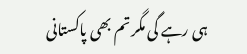ہی رہے گی مگر تم بھی پاکستانی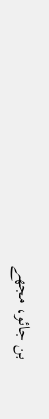بن جائو، مجھے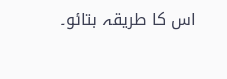اس کا طریقہ بتائو۔